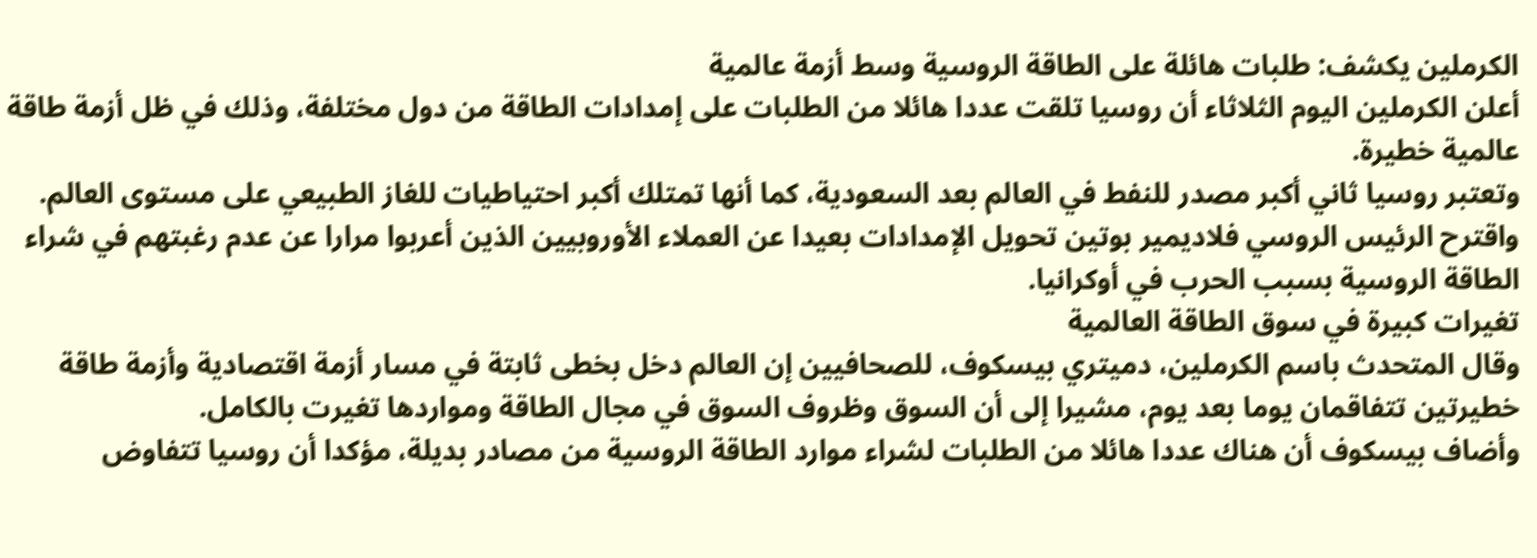الكرملين يكشف: طلبات هائلة على الطاقة الروسية وسط أزمة عالمية
أعلن الكرملين اليوم الثلاثاء أن روسيا تلقت عددا هائلا من الطلبات على إمدادات الطاقة من دول مختلفة، وذلك في ظل أزمة طاقة عالمية خطيرة.
وتعتبر روسيا ثاني أكبر مصدر للنفط في العالم بعد السعودية، كما أنها تمتلك أكبر احتياطيات للغاز الطبيعي على مستوى العالم.
واقترح الرئيس الروسي فلاديمير بوتين تحويل الإمدادات بعيدا عن العملاء الأوروبيين الذين أعربوا مرارا عن عدم رغبتهم في شراء الطاقة الروسية بسبب الحرب في أوكرانيا.
تغيرات كبيرة في سوق الطاقة العالمية
وقال المتحدث باسم الكرملين، دميتري بيسكوف، للصحافيين إن العالم دخل بخطى ثابتة في مسار أزمة اقتصادية وأزمة طاقة خطيرتين تتفاقمان يوما بعد يوم، مشيرا إلى أن السوق وظروف السوق في مجال الطاقة ومواردها تغيرت بالكامل.
وأضاف بيسكوف أن هناك عددا هائلا من الطلبات لشراء موارد الطاقة الروسية من مصادر بديلة، مؤكدا أن روسيا تتفاوض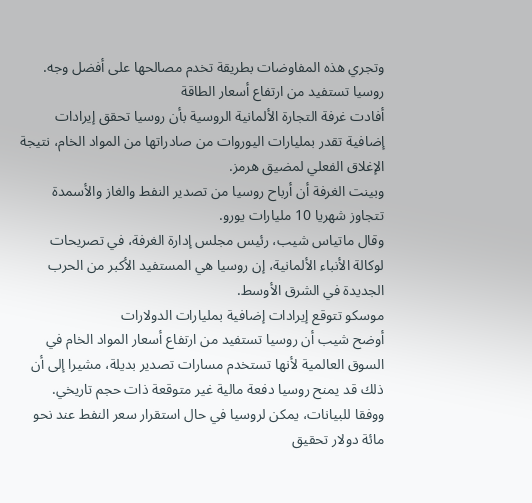وتجري هذه المفاوضات بطريقة تخدم مصالحها على أفضل وجه.
روسيا تستفيد من ارتفاع أسعار الطاقة
أفادت غرفة التجارة الألمانية الروسية بأن روسيا تحقق إيرادات إضافية تقدر بمليارات اليوروات من صادراتها من المواد الخام، نتيجة الإغلاق الفعلي لمضيق هرمز.
وبينت الغرفة أن أرباح روسيا من تصدير النفط والغاز والأسمدة تتجاوز شهريا 10 مليارات يورو.
وقال ماتياس شيب، رئيس مجلس إدارة الغرفة، في تصريحات لوكالة الأنباء الألمانية، إن روسيا هي المستفيد الأكبر من الحرب الجديدة في الشرق الأوسط.
موسكو تتوقع إيرادات إضافية بمليارات الدولارات
أوضح شيب أن روسيا تستفيد من ارتفاع أسعار المواد الخام في السوق العالمية لأنها تستخدم مسارات تصدير بديلة، مشيرا إلى أن ذلك قد يمنح روسيا دفعة مالية غير متوقعة ذات حجم تاريخي.
ووفقا للبيانات، يمكن لروسيا في حال استقرار سعر النفط عند نحو مائة دولار تحقيق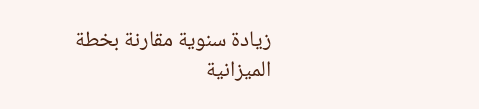زيادة سنوية مقارنة بخطة الميزانية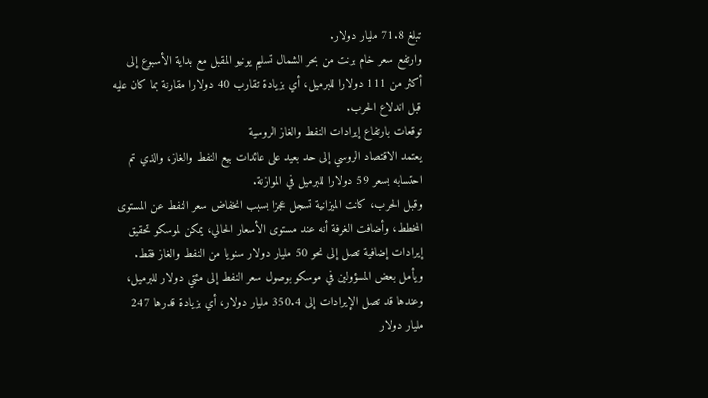تبلغ 71.8 مليار دولار.
وارتفع سعر خام برنت من بحر الشمال تسليم يونيو المقبل مع بداية الأسبوع إلى أكثر من 111 دولارا للبرميل، أي بزيادة تقارب 40 دولارا مقارنة بما كان عليه قبل اندلاع الحرب.
توقعات بارتفاع إيرادات النفط والغاز الروسية
يعتمد الاقتصاد الروسي إلى حد بعيد على عائدات بيع النفط والغاز، والذي تم احتسابه بسعر 59 دولارا للبرميل في الموازنة.
وقبل الحرب، كانت الميزانية تسجل عجزا بسبب انخفاض سعر النفط عن المستوى المخطط، وأضافت الغرفة أنه عند مستوى الأسعار الحالي، يمكن لموسكو تحقيق إيرادات إضافية تصل إلى نحو 50 مليار دولار سنويا من النفط والغاز فقط.
ويأمل بعض المسؤولين في موسكو بوصول سعر النفط إلى مئتي دولار للبرميل، وعندها قد تصل الإيرادات إلى 350.4 مليار دولار، أي بزيادة قدرها 247 مليار دولار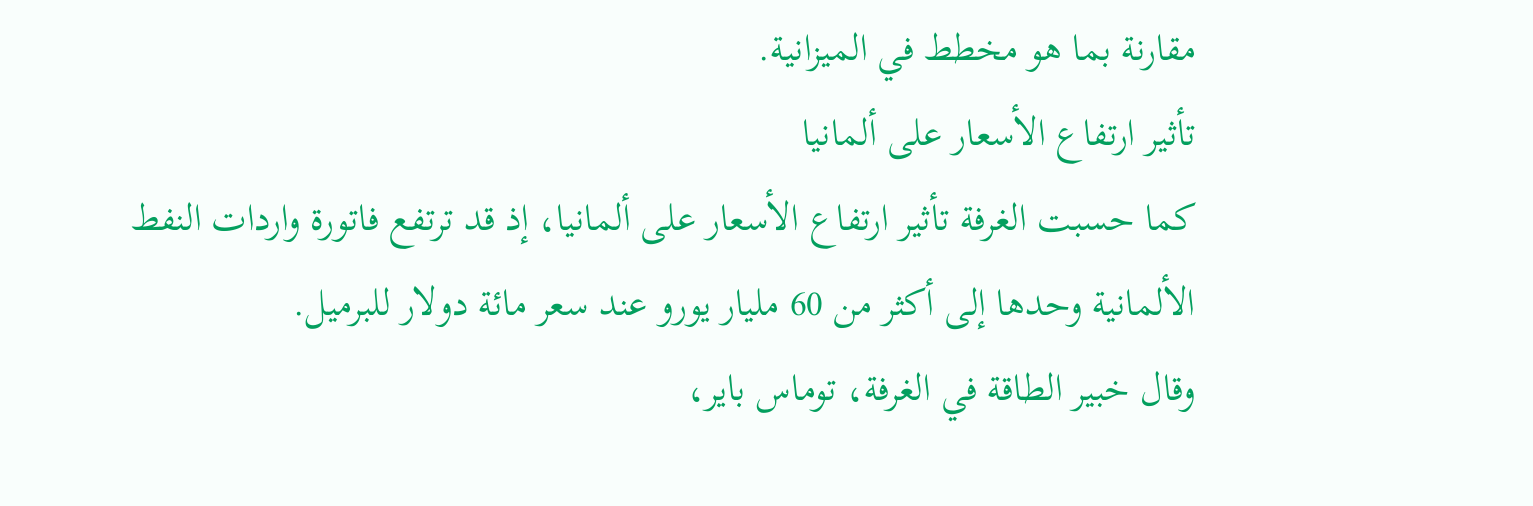مقارنة بما هو مخطط في الميزانية.
تأثير ارتفاع الأسعار على ألمانيا
كما حسبت الغرفة تأثير ارتفاع الأسعار على ألمانيا، إذ قد ترتفع فاتورة واردات النفط الألمانية وحدها إلى أكثر من 60 مليار يورو عند سعر مائة دولار للبرميل.
وقال خبير الطاقة في الغرفة، توماس باير،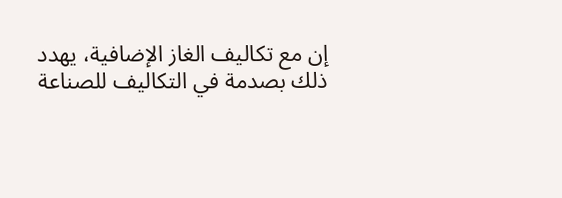إن مع تكاليف الغاز الإضافية، يهدد ذلك بصدمة في التكاليف للصناعة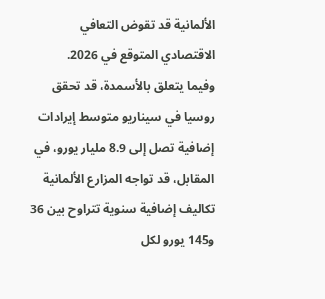الألمانية قد تقوض التعافي الاقتصادي المتوقع في 2026.
وفيما يتعلق بالأسمدة، قد تحقق روسيا في سيناريو متوسط إيرادات إضافية تصل إلى 8.9 مليار يورو، في المقابل، قد تواجه المزارع الألمانية تكاليف إضافية سنوية تتراوح بين 36 و145 يورو لكل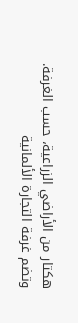هكتار من الأراضي الزراعية، حسب الغرفة.
وتضم غرفة التجارة الألمانية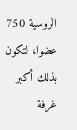الروسية 750 عضوا، لتكون بذلك أكبر غرفة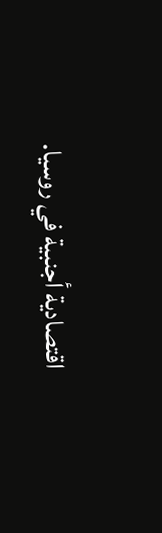اقتصادية أجنبية في روسيا.